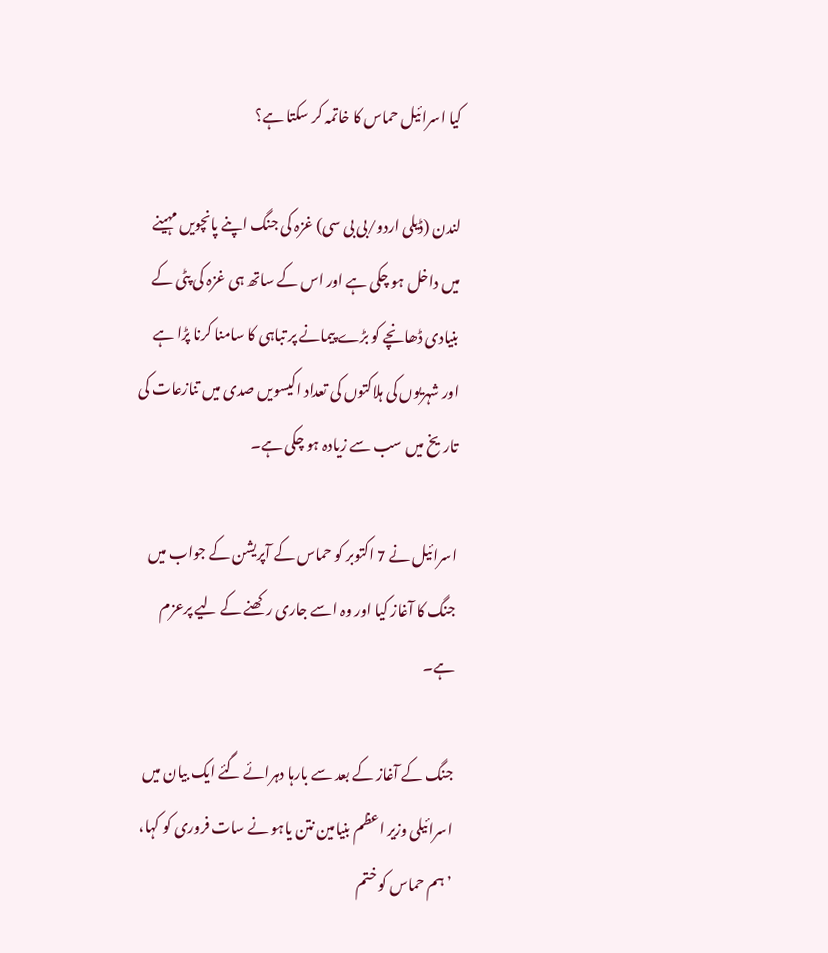کیا اسرائیل حماس کا خاتمہ کر سکتا ہے؟

لندن (ڈیلی اردو/بی بی سی) غزہ کی جنگ اپنے پانچویں مہینے میں داخل ہو چکی ہے اور اس کے ساتھ ہی غزہ کی پٹی کے بنیادی ڈھانچے کو بڑے پیمانے پر تباہی کا سامنا کرنا پڑا ہے اور شہریوں کی ہلاکتوں کی تعداد اکیسویں صدی میں تنازعات کی تاریخ میں سب سے زیادہ ہو چکی ہے۔

اسرائیل نے 7 اکتوبر کو حماس کے آپریشن کے جواب میں جنگ کا آغاز کیا اور وہ اسے جاری رکھنے کے لیے پرعزم ہے۔

جنگ کے آغاز کے بعد سے بارہا دہرائے گئے ایک بیان میں اسرائیلی وزیر اعظم بنیامین نتن یاہو نے سات فروری کو کہا، ’ہم حماس کو ختم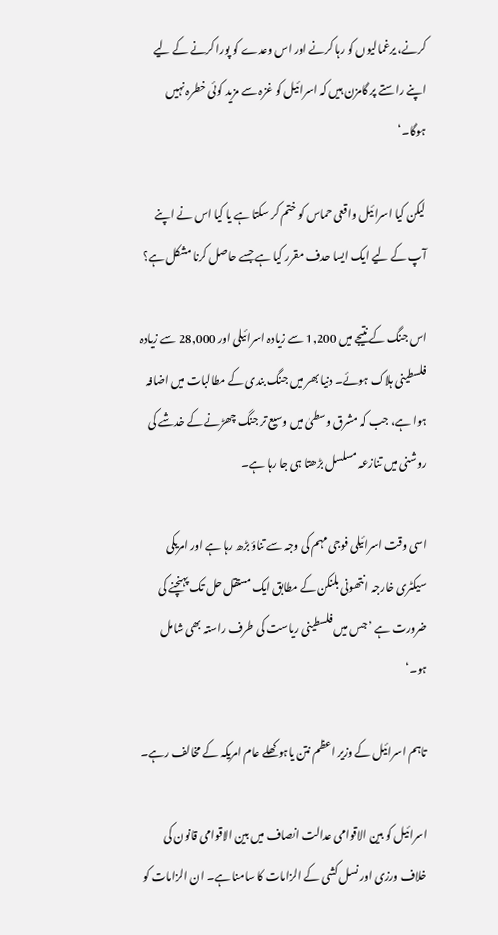کرنے، یرغمالیوں کو رہا کرنے اور اس وعدے کو پورا کرنے کے لیے اپنے راستے پر گامزن ہیں کہ اسرائیل کو غزہ سے مزید کوئی خطرہ نہیں ہوگا۔‘

لیکن کیا اسرائیل واقعی حماس کو ختم کر سکتا ہے یا کیا اس نے اپنے آپ کے لیے ایک ایسا حدف مقرر کیا ہے جسے حاصل کرنا مشکل ہے؟

اس جنگ کے نتیجے میں 1,200 سے زیادہ اسرائیلی اور 28,000 سے زیادہ فلسطینی ہلاک ہوئے۔ دنیا بھر میں جنگ بندی کے مطالبات میں اضافہ ہوا ہے، جب کہ مشرق وسطیٰ میں وسیع تر جنگ چھڑنے کے خدشے کی روشنی میں تنازعہ مسلسل بڑھتا ہی جا رہا ہے۔

اسی وقت اسرائیلی فوجی مہم کی وجہ سے تناؤ بڑھ رہا ہے اور امریکی سیکٹری خارجہ انتھونی بلنکن کے مطابق ایک مستقل حل تک پہنچنے کی ضرورت ہے ’جس میں فلسطینی ریاست کی طرف راستہ بھی شامل ہو۔‘

تاہم اسرائیل کے وزیر اعظم نتن یاہو کھلے عام امریکہ کے مخالف رہے۔

اسرائیل کو بین الاقوامی عدالت انصاف میں بین الاقوامی قانون کی خلاف ورزی اور نسل کشی کے الزامات کا سامنا ہے۔ ان الزامات کو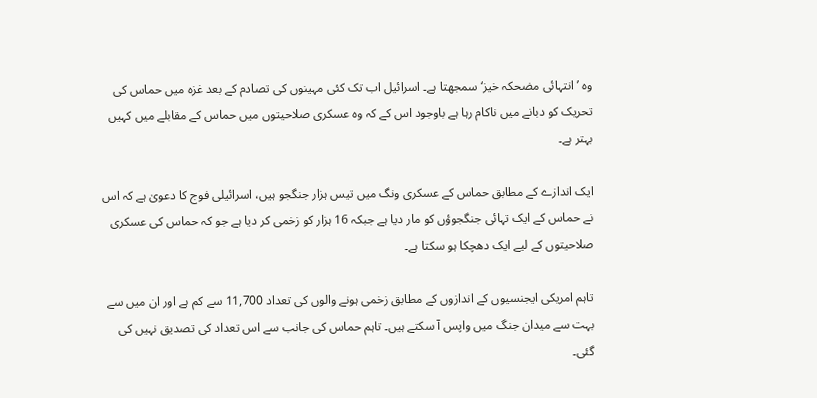وہ ’انتہائی مضحکہ خیز‘ سمجھتا ہے۔ اسرائیل اب تک کئی مہینوں کی تصادم کے بعد غزہ میں حماس کی تحریک کو دبانے میں ناکام رہا ہے باوجود اس کے کہ وہ عسکری صلاحیتوں میں حماس کے مقابلے میں کہیں بہتر ہے۔

ایک اندازے کے مطابق حماس کے عسکری ونگ میں تیس ہزار جنگجو ہیں، اسرائیلی فوج کا دعویٰ ہے کہ اس نے حماس کے ایک تہائی جنگجوؤں کو مار دیا ہے جبکہ 16 ہزار کو زخمی کر دیا ہے جو کہ حماس کی عسکری صلاحیتوں کے لیے ایک دھچکا ہو سکتا ہے۔

تاہم امریکی ایجنسیوں کے اندازوں کے مطابق زخمی ہونے والوں کی تعداد 11,700 سے کم ہے اور ان میں سے بہت سے میدان جنگ میں واپس آ سکتے ہیں۔ تاہم حماس کی جانب سے اس تعداد کی تصدیق نہیں کی گئی۔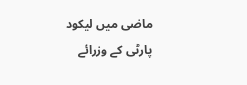ماضی میں لیکود پارٹی کے وزرائے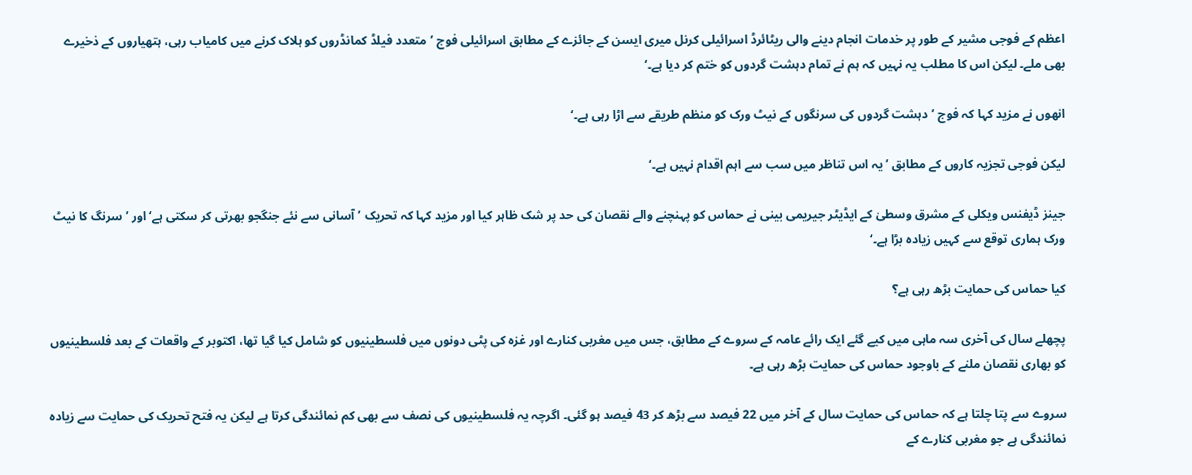اعظم کے فوجی مشیر کے طور پر خدمات انجام دینے والی ریٹائرڈ اسرائیلی کرنل میری ایسن کے جائزے کے مطابق اسرائیلی فوج ’متعدد فیلڈ کمانڈروں کو ہلاک کرنے میں کامیاب رہی، ہتھیاروں کے ذخیرے بھی ملے۔ لیکن اس کا مطلب یہ نہیں کہ ہم نے تمام دہشت گردوں کو ختم کر دیا ہے۔‘

انھوں نے مزید کہا کہ فوج ’دہشت گردوں کی سرنگوں کے نیٹ ورک کو منظم طریقے سے اڑا رہی ہے۔‘

لیکن فوجی تجزیہ کاروں کے مطابق ’یہ اس تناظر میں سب سے اہم اقدام نہیں ہے۔‘

جینز ڈیفنس ویکلی کے مشرق وسطیٰ کے ایڈیٹر جیریمی بینی نے حماس کو پہنچنے والے نقصان کی حد پر شک ظاہر کیا اور مزید کہا کہ تحریک ’آسانی سے نئے جنگجو بھرتی کر سکتی ہے‘ اور ’سرنگ کا نیٹ ورک ہماری توقع سے کہیں زیادہ بڑا ہے۔‘

کیا حماس کی حمایت بڑھ رہی ہے؟

پچھلے سال کی آخری سہ ماہی میں کیے گئے ایک رائے عامہ کے سروے کے مطابق، جس میں مغربی کنارے اور غزہ کی پٹی دونوں میں فلسطینیوں کو شامل کیا گیا تھا، اکتوبر کے واقعات کے بعد فلسطینیوں کو بھاری نقصان ملنے کے باوجود حماس کی حمایت بڑھ رہی ہے۔

سروے سے پتا چلتا ہے کہ حماس کی حمایت سال کے آخر میں 22 فیصد سے بڑھ کر 43 فیصد ہو گئی۔ اگرچہ یہ فلسطینیوں کی نصف سے بھی کم نمائندگی کرتا ہے لیکن یہ فتح تحریک کی حمایت سے زیادہ نمائندگی ہے جو مغربی کنارے کے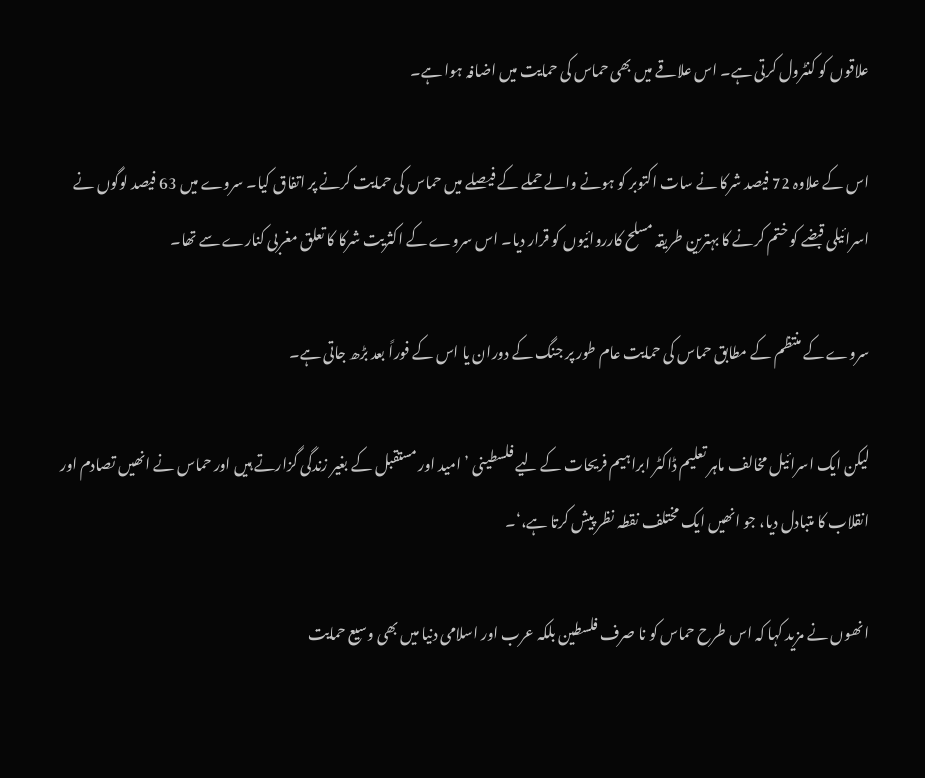علاقوں کو کنٹرول کرتی ہے۔ اس علاقے میں بھی حماس کی حمایت میں اضافہ ہوا ہے۔

اس کے علاوہ 72 فیصد شرکا نے سات اکتوبر کو ہونے والے حملے کے فیصلے میں حماس کی حمایت کرنے پر اتفاق کیا۔ سروے میں 63 فیصد لوگوں نے اسرائیلی قبضے کو ختم کرنے کا بہترین طریقہ مسلح کارروائیوں کو قرار دیا۔ اس سروے کے اکثریت شرکا کا تعلق مغربی کنارے سے تھا۔

سروے کے منتظم کے مطابق حماس کی حمایت عام طور پر جنگ کے دوران یا اس کے فوراً بعد بڑھ جاتی ہے۔

لیکن ایک اسرائیل مخالف ماہر تعلیم ڈاکٹر ابراہیم فریحات کے لیے فلسطینی ’ امید اور مستقبل کے بغیر زندگی گزارتے ہیں اور حماس نے انھیں تصادم اور انقلاب کا متبادل دیا، جو انھیں ایک مختلف نقطہ نظر پیش کرتا ہے،‘۔

انھوں نے مزید کہا کہ اس طرح حماس کو نا صرف فلسطین بلکہ عرب اور اسلامی دنیا میں بھی وسیع حمایت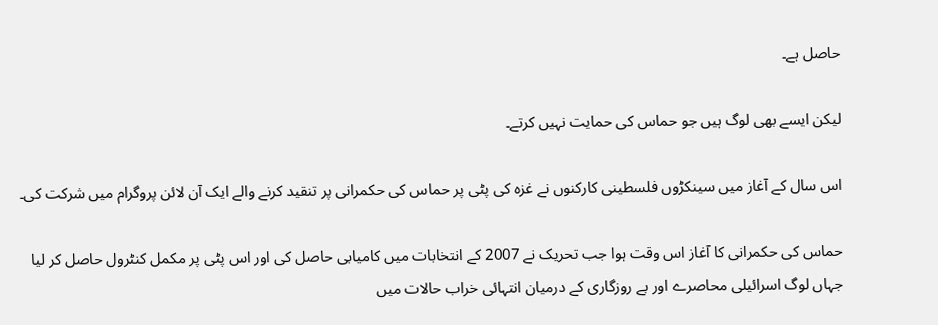حاصل ہے۔

لیکن ایسے بھی لوگ ہیں جو حماس کی حمایت نہیں کرتے۔

اس سال کے آغاز میں سینکڑوں فلسطینی کارکنوں نے غزہ کی پٹی پر حماس کی حکمرانی پر تنقید کرنے والے ایک آن لائن پروگرام میں شرکت کی۔

حماس کی حکمرانی کا آغاز اس وقت ہوا جب تحریک نے 2007 کے انتخابات میں کامیابی حاصل کی اور اس پٹی پر مکمل کنٹرول حاصل کر لیا جہاں لوگ اسرائیلی محاصرے اور بے روزگاری کے درمیان انتہائی خراب حالات میں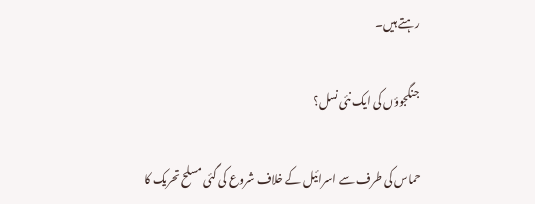رہتے ہیں۔

جنگجوؤں کی ایک نئی نسل؟

حماس کی طرف سے اسرائیل کے خلاف شروع کی گئی مسلح تحریک کا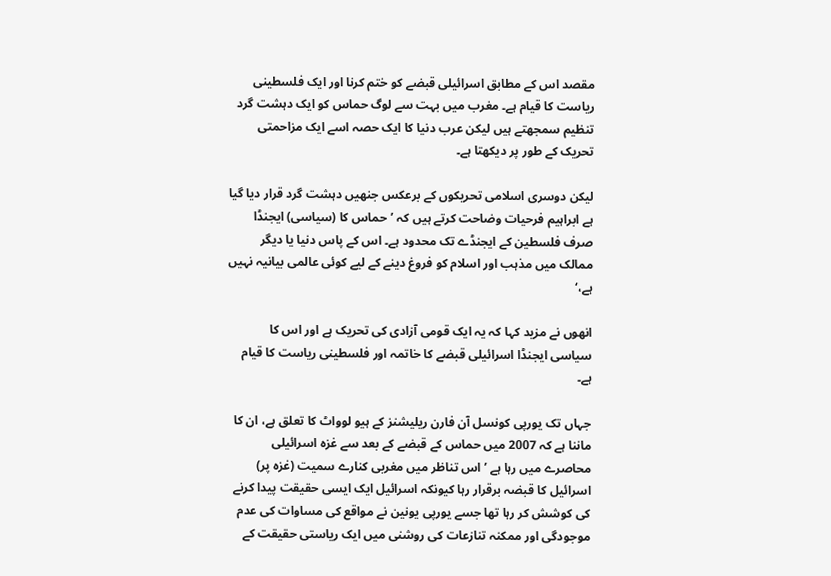مقصد اس کے مطابق اسرائیلی قبضے کو ختم کرنا اور ایک فلسطینی ریاست کا قیام ہے۔ مغرب میں بہت سے لوگ حماس کو ایک دہشت گرد تنظیم سمجھتے ہیں لیکن عرب دنیا کا ایک حصہ اسے ایک مزاحمتی تحریک کے طور پر دیکھتا ہے۔

لیکن دوسری اسلامی تحریکوں کے برعکس جنھیں دہشت گرد قرار دیا گیا ہے ابراہیم فرحیات وضاحت کرتے ہیں کہ ’حماس کا (سیاسی) ایجنڈا صرف فلسطین کے ایجنڈے تک محدود ہے۔ اس کے پاس دنیا یا دیگر ممالک میں مذہب اور اسلام کو فروغ دینے کے لیے کوئی عالمی بیانیہ نہیں ہے،‘

انھوں نے مزید کہا کہ یہ ایک قومی آزادی کی تحریک ہے اور اس کا سیاسی ایجنڈا اسرائیلی قبضے کا خاتمہ اور فلسطینی ریاست کا قیام ہے۔

جہاں تک یورپی کونسل آن فارن ریلیشنز کے ہیو لوواٹ کا تعلق ہے، ان کا ماننا ہے کہ 2007 میں حماس کے قبضے کے بعد سے غزہ اسرائیلی محاصرے میں رہا ہے ’اس تناظر میں مغربی کنارے سمیت (غزہ پر) اسرائیل کا قبضہ برقرار رہا کیونکہ اسرائیل ایک ایسی حقیقت پیدا کرنے کی کوشش کر رہا تھا جسے یورپی یونین نے مواقع کی مساوات کی عدم موجودگی اور ممکنہ تنازعات کی روشنی میں ایک ریاستی حقیقت کے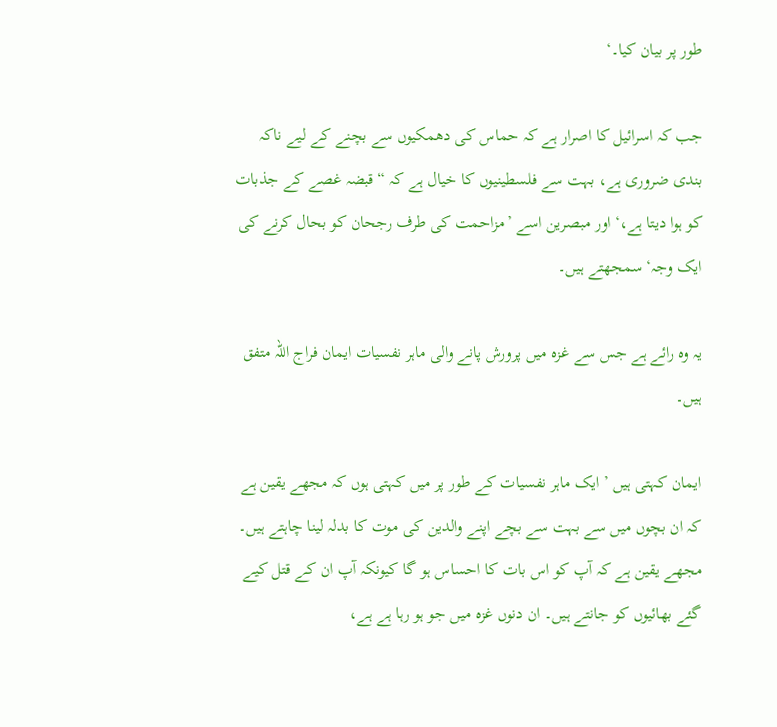طور پر بیان کیا۔‘

جب کہ اسرائیل کا اصرار ہے کہ حماس کی دھمکیوں سے بچنے کے لیے ناکہ بندی ضروری ہے، بہت سے فلسطینیوں کا خیال ہے کہ “قبضہ غصے کے جذبات کو ہوا دیتا ہے،‘ اور مبصرین اسے ’مزاحمت کی طرف رجحان کو بحال کرنے کی ایک وجہ‘ سمجھتے ہیں۔

یہ وہ رائے ہے جس سے غزہ میں پرورش پانے والی ماہر نفسیات ایمان فراج اللہ متفق ہیں۔

ایمان کہتی ہیں ’ایک ماہر نفسیات کے طور پر میں کہتی ہوں کہ مجھے یقین ہے کہ ان بچوں میں سے بہت سے بچے اپنے والدین کی موت کا بدلہ لینا چاہتے ہیں۔ مجھے یقین ہے کہ آپ کو اس بات کا احساس ہو گا کیونکہ آپ ان کے قتل کیے گئے بھائیوں کو جانتے ہیں۔ ان دنوں غزہ میں جو ہو رہا ہے ہے،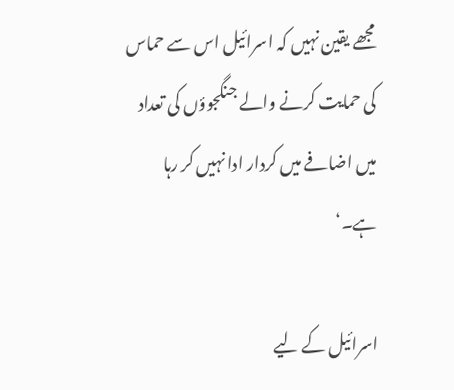مجھے یقین نہیں کہ اسرائیل اس سے حماس کی حمایت کرنے والے جنگجوؤں کی تعداد میں اضافے میں کردار ادا نہیں کر رہا ہے۔‘

اسرائیل کے لیے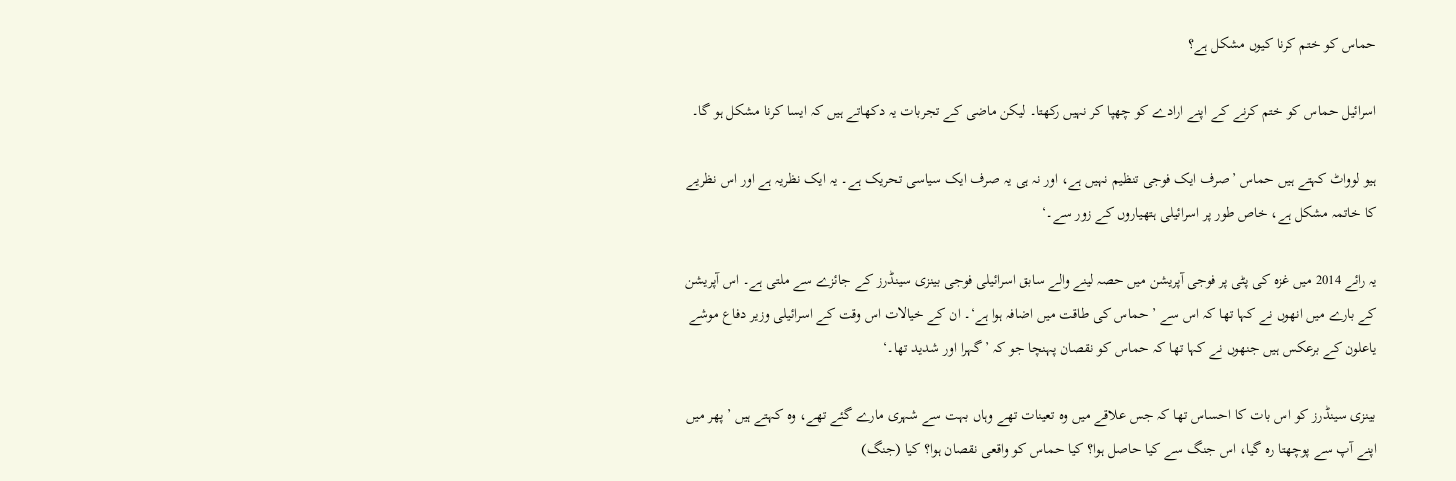حماس کو ختم کرنا کیوں مشکل ہے؟

اسرائیل حماس کو ختم کرنے کے اپنے ارادے کو چھپا کر نہیں رکھتا۔ لیکن ماضی کے تجربات یہ دکھاتے ہیں کہ ایسا کرنا مشکل ہو گا۔

ہیو لوواٹ کہتے ہیں حماس ’صرف ایک فوجی تنظیم نہیں ہے، اور نہ ہی یہ صرف ایک سیاسی تحریک ہے۔ یہ ایک نظریہ ہے اور اس نظریے کا خاتمہ مشکل ہے، خاص طور پر اسرائیلی ہتھیاروں کے زور سے۔‘

یہ رائے 2014 میں غزہ کی پٹی پر فوجی آپریشن میں حصہ لینے والے سابق اسرائیلی فوجی بینزی سینڈرز کے جائزے سے ملتی ہے۔ اس آپریشن کے بارے میں انھوں نے کہا تھا کہ اس سے ’حماس کی طاقت میں اضافہ ہوا ہے‘۔ ان کے خیالات اس وقت کے اسرائیلی وزیر دفاع موشے یاعلون کے برعکس ہیں جنھوں نے کہا تھا کہ حماس کو نقصان پہنچا جو کہ ’گہرا اور شدید تھا۔‘

بینزی سینڈرز کو اس بات کا احساس تھا کہ جس علاقے میں وہ تعینات تھے وہاں بہت سے شہری مارے گئے تھے، وہ کہتے ہیں ’پھر میں اپنے آپ سے پوچھتا رہ گیا، اس جنگ سے کیا حاصل ہوا؟ کیا حماس کو واقعی نقصان ہوا؟ کیا (جنگ)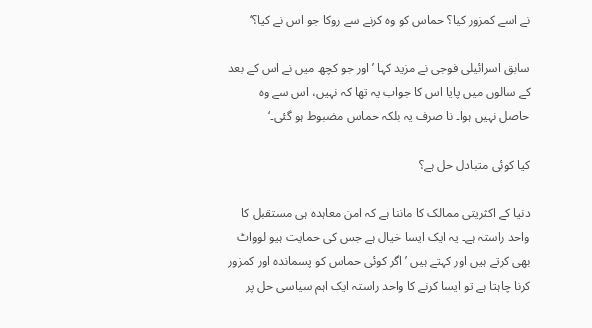نے اسے کمزور کیا؟ حماس کو وہ کرنے سے روکا جو اس نے کیا؟‘

سابق اسرائیلی فوجی نے مزید کہا ’اور جو کچھ میں نے اس کے بعد کے سالوں میں پایا اس کا جواب یہ تھا کہ نہیں، اس سے وہ حاصل نہیں ہوا۔ نا صرف یہ بلکہ حماس مضبوط ہو گئی۔‘

کیا کوئی متبادل حل ہے؟

دنیا کے اکثریتی ممالک کا ماننا ہے کہ امن معاہدہ ہی مستقبل کا واحد راستہ ہے۔ یہ ایک ایسا خیال ہے جس کی حمایت ہیو لوواٹ بھی کرتے ہیں اور کہتے ہیں ’اگر کوئی حماس کو پسماندہ اور کمزور کرنا چاہتا ہے تو ایسا کرنے کا واحد راستہ ایک اہم سیاسی حل پر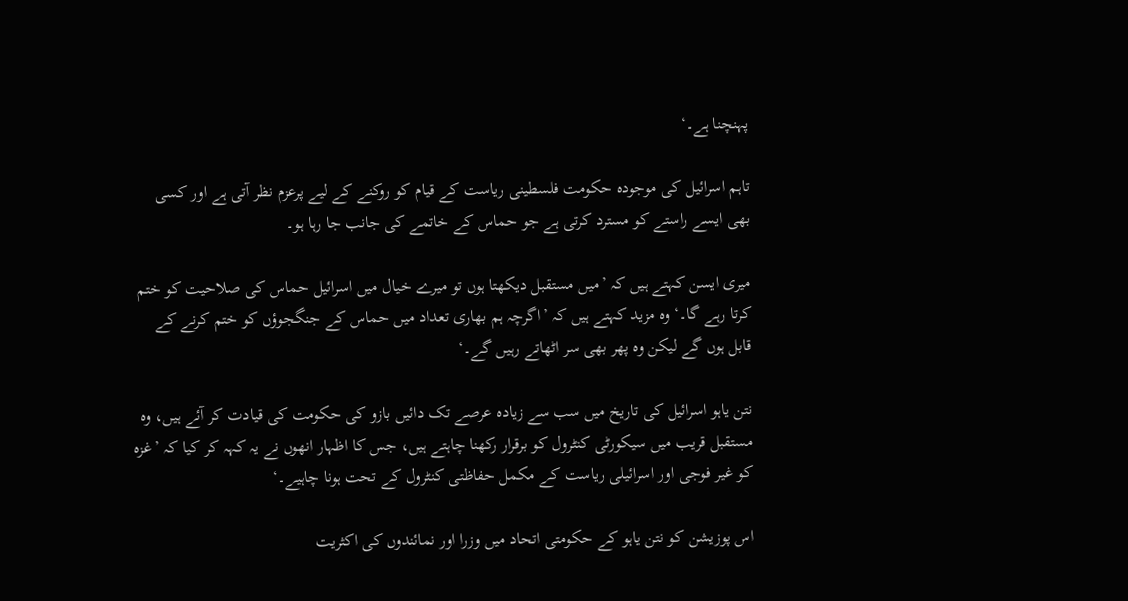پہنچنا ہے۔‘

تاہم اسرائیل کی موجودہ حکومت فلسطینی ریاست کے قیام کو روکنے کے لیے پرعزم نظر آتی ہے اور کسی بھی ایسے راستے کو مسترد کرتی ہے جو حماس کے خاتمے کی جانب جا رہا ہو۔

میری ایسن کہتے ہیں کہ ’میں مستقبل دیکھتا ہوں تو میرے خیال میں اسرائیل حماس کی صلاحیت کو ختم کرتا رہے گا۔‘ وہ مزید کہتے ہیں کہ ’اگرچہ ہم بھاری تعداد میں حماس کے جنگجوؤں کو ختم کرنے کے قابل ہوں گے لیکن وہ پھر بھی سر اٹھاتے رہیں گے۔‘

نتن یاہو اسرائیل کی تاریخ میں سب سے زیادہ عرصے تک دائیں بازو کی حکومت کی قیادت کر آئے ہیں، وہ مستقبل قریب میں سیکورٹی کنٹرول کو برقرار رکھنا چاہتے ہیں، جس کا اظہار انھوں نے یہ کہہ کر کیا کہ ’غزہ کو غیر فوجی اور اسرائیلی ریاست کے مکمل حفاظتی کنٹرول کے تحت ہونا چاہیے۔‘

اس پوزیشن کو نتن یاہو کے حکومتی اتحاد میں وزرا اور نمائندوں کی اکثریت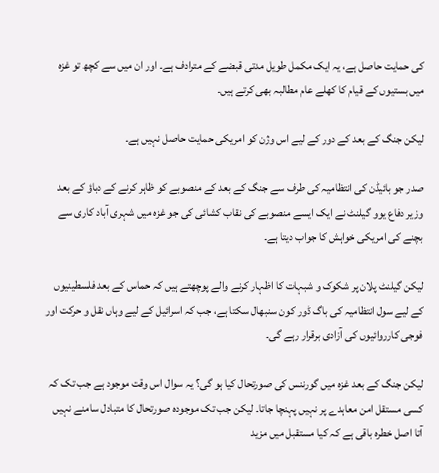کی حمایت حاصل ہے، یہ ایک مکمل طویل مدتی قبضے کے مترادف ہے۔ اور ان میں سے کچھ تو غزہ میں بستیوں کے قیام کا کھلے عام مطالبہ بھی کرتے ہیں۔

لیکن جنگ کے بعد کے دور کے لیے اس وژن کو امریکی حمایت حاصل نہیں ہے۔

صدر جو بائیڈن کی انتظامیہ کی طرف سے جنگ کے بعد کے منصوبے کو ظاہر کرنے کے دباؤ کے بعد وزیر دفاع یوو گیلنٹ نے ایک ایسے منصوبے کی نقاب کشائی کی جو غزہ میں شہری آباد کاری سے بچنے کی امریکی خواہش کا جواب دیتا ہے۔

لیکن گیلنٹ پلان پر شکوک و شبہات کا اظہار کرنے والے پوچھتے ہیں کہ حماس کے بعد فلسطینیوں کے لیے سول انتظامیہ کی باگ ڈور کون سنبھال سکتا ہے، جب کہ اسرائیل کے لیے وہاں نقل و حرکت اور فوجی کارروائیوں کی آزادی برقرار رہے گی۔

لیکن جنگ کے بعد غزہ میں گورننس کی صورتحال کیا ہو گی؟ یہ سوال اس وقت موجود ہے جب تک کہ کسی مستقل امن معاہدے پر نہیں پہنچا جاتا۔ لیکن جب تک موجودہ صورتحال کا متبادل سامنے نہیں آتا اصل خطرہ باقی ہے کہ کیا مستقبل میں مزید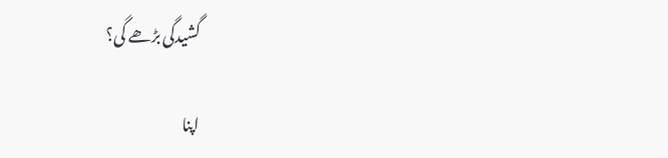گشیدگی بڑھے گی؟

اپنا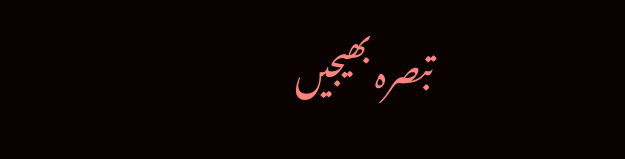تبصرہ بھیجیں